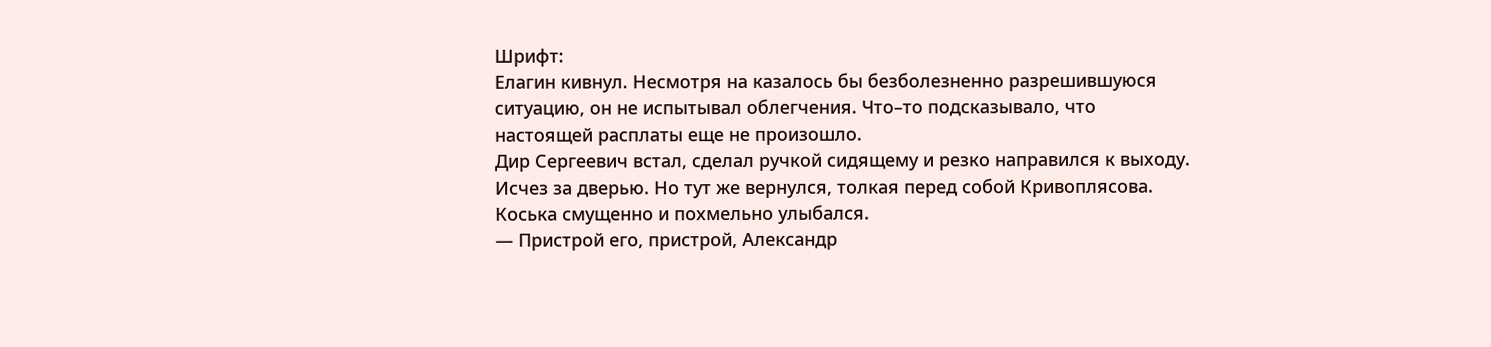Шрифт:
Елагин кивнул. Несмотря на казалось бы безболезненно разрешившуюся ситуацию, он не испытывал облегчения. Что–то подсказывало, что настоящей расплаты еще не произошло.
Дир Сергеевич встал, сделал ручкой сидящему и резко направился к выходу. Исчез за дверью. Но тут же вернулся, толкая перед собой Кривоплясова. Коська смущенно и похмельно улыбался.
— Пристрой его, пристрой, Александр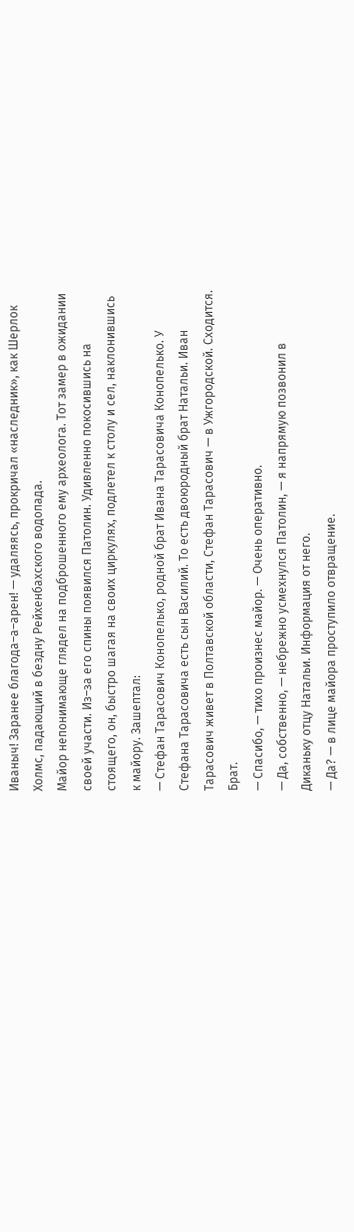Иваныч! Заранее благода–а–арен! — удаляясь, прокричал «наследник», как Шерлок Холмс, падающий в бездну Рейхенбахского водопада.
Майор непонимающе глядел на подброшенного ему археолога. Тот замер в ожидании своей участи. Из–за его спины появился Патолин. Удивленно покосившись на стоящего, он, быстро шагая на своих циркулях, подлетел к столу и сел, наклонившись к майору. Зашептал:
— Стефан Тарасович Конопелько, родной брат Ивана Тарасовича Конопелько. У Стефана Тарасовича есть сын Василий. То есть двоюродный брат Натальи. Иван Тарасович живет в Полтавской области, Стефан Тарасович — в Ужгородской. Сходится. Брат.
— Спасибо, — тихо произнес майор. — Очень оперативно.
— Да, собственно, — небрежно усмехнулся Патолин, — я напрямую позвонил в Диканьку отцу Натальи. Информация от него.
— Да? — в лице майора проступило отвращение.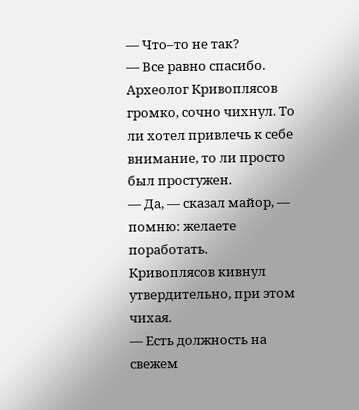— Что–то не так?
— Все равно спасибо.
Археолог Кривоплясов громко, сочно чихнул. То ли хотел привлечь к себе внимание, то ли просто был простужен.
— Да, — сказал майор, — помню: желаете поработать.
Кривоплясов кивнул утвердительно, при этом чихая.
— Есть должность на свежем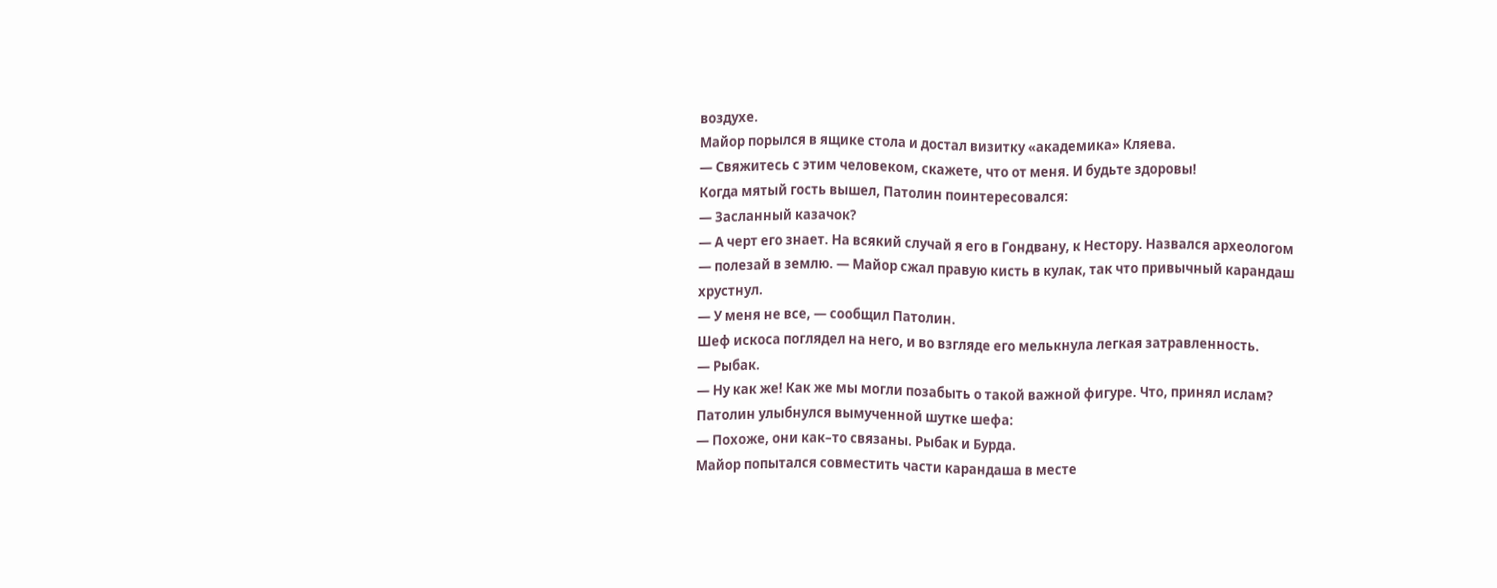воздухе.
Майор порылся в ящике стола и достал визитку «академика» Кляева.
— Свяжитесь с этим человеком, скажете, что от меня. И будьте здоровы!
Когда мятый гость вышел, Патолин поинтересовался:
— Засланный казачок?
— А черт его знает. На всякий случай я его в Гондвану, к Нестору. Назвался археологом — полезай в землю. — Майор сжал правую кисть в кулак, так что привычный карандаш хрустнул.
— У меня не все, — сообщил Патолин.
Шеф искоса поглядел на него, и во взгляде его мелькнула легкая затравленность.
— Рыбак.
— Ну как же! Как же мы могли позабыть о такой важной фигуре. Что, принял ислам?
Патолин улыбнулся вымученной шутке шефа:
— Похоже, они как–то связаны. Рыбак и Бурда.
Майор попытался совместить части карандаша в месте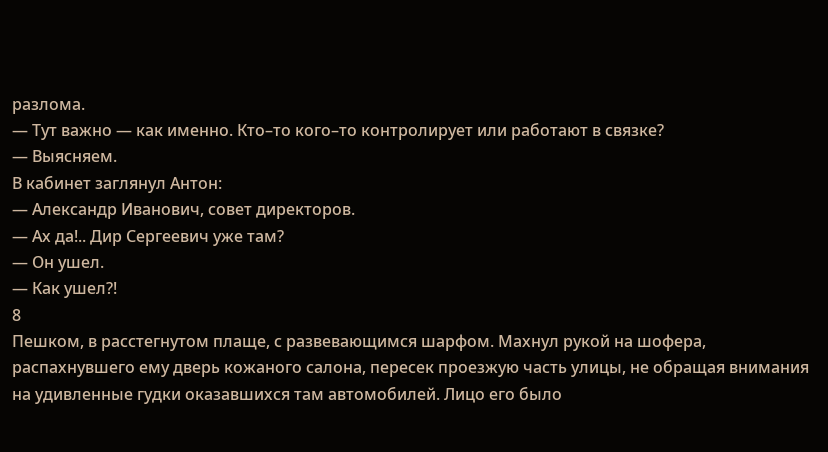разлома.
— Тут важно — как именно. Кто–то кого–то контролирует или работают в связке?
— Выясняем.
В кабинет заглянул Антон:
— Александр Иванович, совет директоров.
— Ах да!.. Дир Сергеевич уже там?
— Он ушел.
— Как ушел?!
8
Пешком, в расстегнутом плаще, с развевающимся шарфом. Махнул рукой на шофера, распахнувшего ему дверь кожаного салона, пересек проезжую часть улицы, не обращая внимания на удивленные гудки оказавшихся там автомобилей. Лицо его было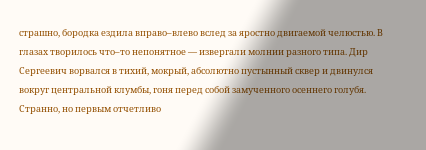страшно, бородка ездила вправо–влево вслед за яростно двигаемой челюстью. В глазах творилось что–то непонятное — извергали молнии разного типа. Дир Сергеевич ворвался в тихий, мокрый, абсолютно пустынный сквер и двинулся вокруг центральной клумбы, гоня перед собой замученного осеннего голубя.
Странно, но первым отчетливо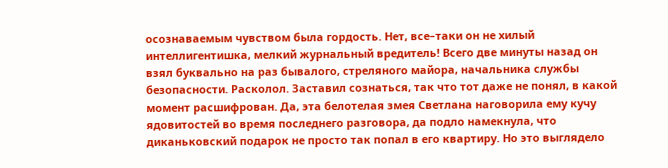осознаваемым чувством была гордость. Нет, все–таки он не хилый интеллигентишка, мелкий журнальный вредитель! Всего две минуты назад он взял буквально на раз бывалого, стреляного майора, начальника службы безопасности. Расколол. Заставил сознаться, так что тот даже не понял, в какой момент расшифрован. Да, эта белотелая змея Светлана наговорила ему кучу ядовитостей во время последнего разговора, да подло намекнула, что диканьковский подарок не просто так попал в его квартиру. Но это выглядело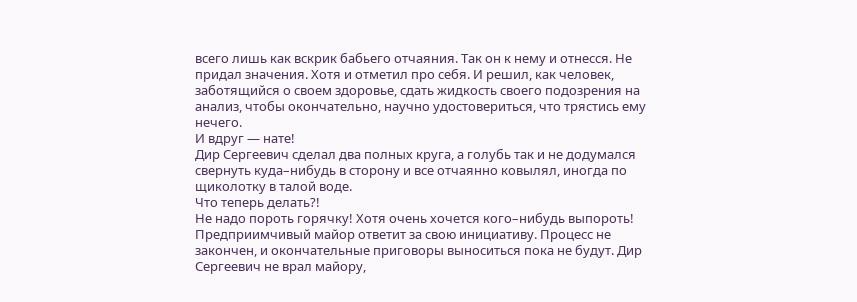всего лишь как вскрик бабьего отчаяния. Так он к нему и отнесся. Не придал значения. Хотя и отметил про себя. И решил, как человек, заботящийся о своем здоровье, сдать жидкость своего подозрения на анализ, чтобы окончательно, научно удостовериться, что трястись ему нечего.
И вдруг — нате!
Дир Сергеевич сделал два полных круга, а голубь так и не додумался свернуть куда–нибудь в сторону и все отчаянно ковылял, иногда по щиколотку в талой воде.
Что теперь делать?!
Не надо пороть горячку! Хотя очень хочется кого–нибудь выпороть! Предприимчивый майор ответит за свою инициативу. Процесс не закончен, и окончательные приговоры выноситься пока не будут. Дир Сергеевич не врал майору,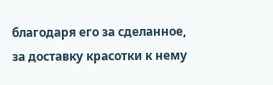благодаря его за сделанное, за доставку красотки к нему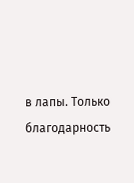в лапы. Только благодарность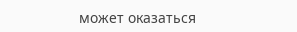может оказаться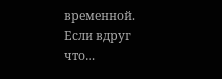временной. Если вдруг что…